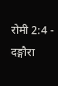रोमी 2:4 - दङ्गौरा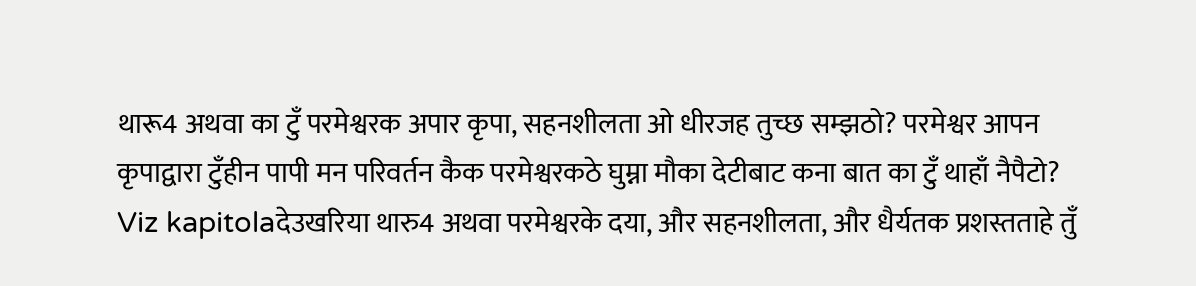थारू4 अथवा का टुँ परमेश्वरक अपार कृपा, सहनशीलता ओ धीरजह तुच्छ सम्झठो? परमेश्वर आपन कृपाद्वारा टुँहीन पापी मन परिवर्तन कैक परमेश्वरकठे घुम्ना मौका देटीबाट कना बात का टुँ थाहाँ नैपैटो? Viz kapitolaदेउखरिया थारु4 अथवा परमेश्वरके दया, और सहनशीलता, और धैर्यतक प्रशस्तताहे तुँ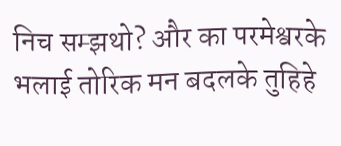निच सम्झथो? और का परमेश्वरके भलाई तोरिक मन बदलके तुहिहे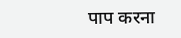पाप करना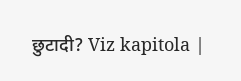छुटादी? Viz kapitola |